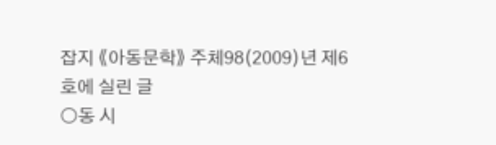잡지 《아동문학》 주체98(2009)년 제6호에 실린 글
○동 시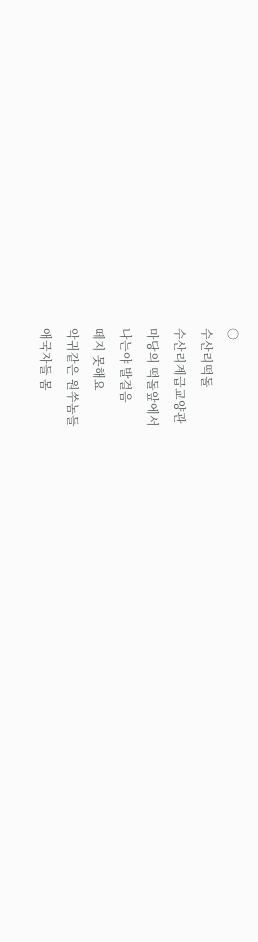○
수산리떡돌
수산리계급교양관
마당의 떡돌앞에서
나는야 발걸음
떼지 못해요
악귀같은 원쑤놈들
애국자들 몸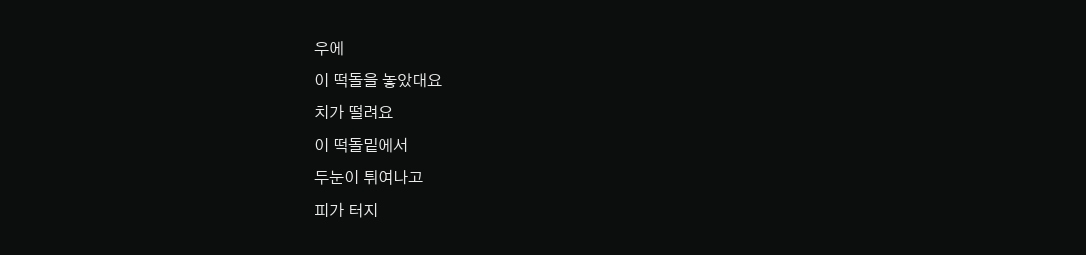우에
이 떡돌을 놓았대요
치가 떨려요
이 떡돌밑에서
두눈이 튀여나고
피가 터지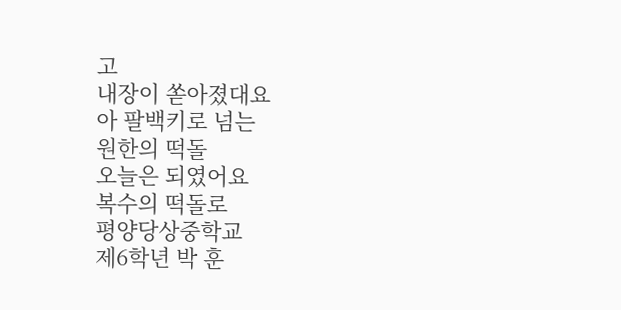고
내장이 쏟아졌대요
아 팔백키로 넘는
원한의 떡돌
오늘은 되였어요
복수의 떡돌로
평양당상중학교
제6학년 박 훈